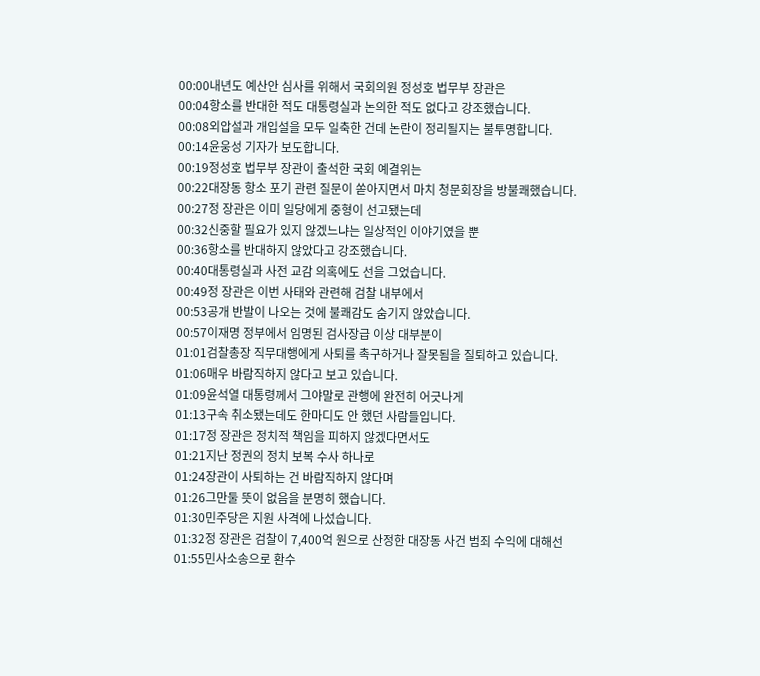00:00내년도 예산안 심사를 위해서 국회의원 정성호 법무부 장관은
00:04항소를 반대한 적도 대통령실과 논의한 적도 없다고 강조했습니다.
00:08외압설과 개입설을 모두 일축한 건데 논란이 정리될지는 불투명합니다.
00:14윤웅성 기자가 보도합니다.
00:19정성호 법무부 장관이 출석한 국회 예결위는
00:22대장동 항소 포기 관련 질문이 쏟아지면서 마치 청문회장을 방불쾌했습니다.
00:27정 장관은 이미 일당에게 중형이 선고됐는데
00:32신중할 필요가 있지 않겠느냐는 일상적인 이야기였을 뿐
00:36항소를 반대하지 않았다고 강조했습니다.
00:40대통령실과 사전 교감 의혹에도 선을 그었습니다.
00:49정 장관은 이번 사태와 관련해 검찰 내부에서
00:53공개 반발이 나오는 것에 불쾌감도 숨기지 않았습니다.
00:57이재명 정부에서 임명된 검사장급 이상 대부분이
01:01검찰총장 직무대행에게 사퇴를 촉구하거나 잘못됨을 질퇴하고 있습니다.
01:06매우 바람직하지 않다고 보고 있습니다.
01:09윤석열 대통령께서 그야말로 관행에 완전히 어긋나게
01:13구속 취소됐는데도 한마디도 안 했던 사람들입니다.
01:17정 장관은 정치적 책임을 피하지 않겠다면서도
01:21지난 정권의 정치 보복 수사 하나로
01:24장관이 사퇴하는 건 바람직하지 않다며
01:26그만둘 뜻이 없음을 분명히 했습니다.
01:30민주당은 지원 사격에 나섰습니다.
01:32정 장관은 검찰이 7,400억 원으로 산정한 대장동 사건 범죄 수익에 대해선
01:55민사소송으로 환수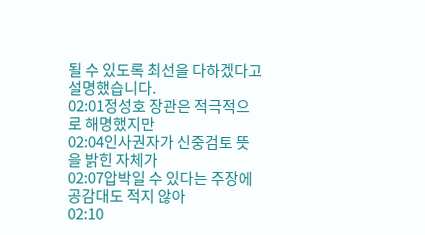될 수 있도록 최선을 다하겠다고 설명했습니다.
02:01정성호 장관은 적극적으로 해명했지만
02:04인사권자가 신중검토 뜻을 밝힌 자체가
02:07압박일 수 있다는 주장에 공감대도 적지 않아
02:10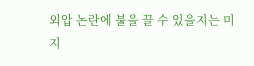외압 논란에 불을 끌 수 있을지는 미지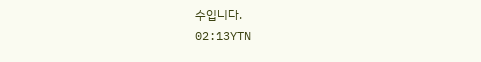수입니다.
02:13YTN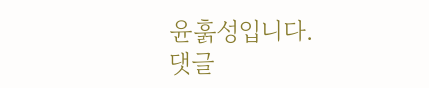윤훍성입니다.
댓글